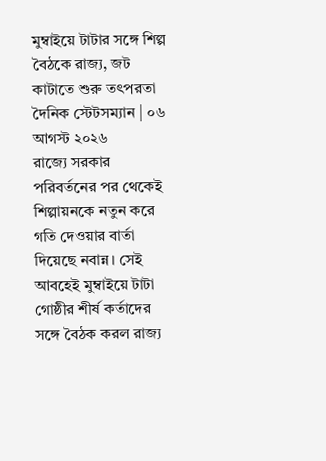মুম্বাইয়ে টাটার সঙ্গে শিল্প বৈঠকে রাজ্য, জট কাটাতে শুরু তৎপরতা
দৈনিক স্টেটসম্যান | ০৬ আগস্ট ২০২৬
রাজ্যে সরকার পরিবর্তনের পর থেকেই শিল্পায়নকে নতুন করে গতি দেওয়ার বার্তা দিয়েছে নবান্ন। সেই আবহেই মুম্বাইয়ে টাটা গোষ্ঠীর শীর্ষ কর্তাদের সঙ্গে বৈঠক করল রাজ্য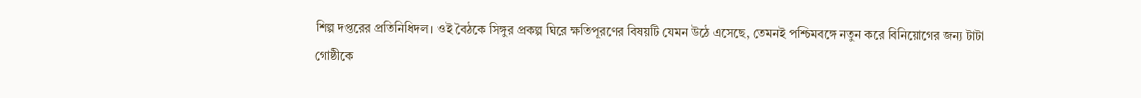শিল্প দপ্তরের প্রতিনিধিদল। ওই বৈঠকে সিঙ্গুর প্রকল্প ঘিরে ক্ষতিপূরণের বিষয়টি যেমন উঠে এসেছে, তেমনই পশ্চিমবঙ্গে নতুন করে বিনিয়োগের জন্য টাটা গোষ্ঠীকে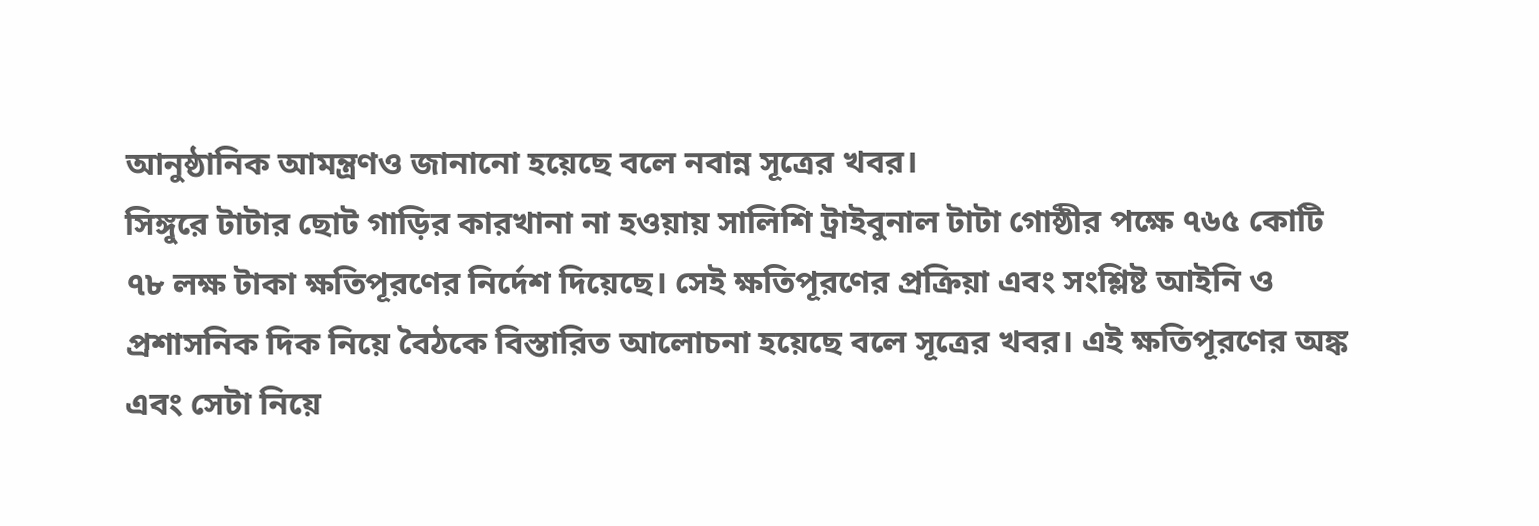আনুষ্ঠানিক আমন্ত্রণও জানানো হয়েছে বলে নবান্ন সূত্রের খবর।
সিঙ্গুরে টাটার ছোট গাড়ির কারখানা না হওয়ায় সালিশি ট্রাইবুনাল টাটা গোষ্ঠীর পক্ষে ৭৬৫ কোটি ৭৮ লক্ষ টাকা ক্ষতিপূরণের নির্দেশ দিয়েছে। সেই ক্ষতিপূরণের প্রক্রিয়া এবং সংশ্লিষ্ট আইনি ও প্রশাসনিক দিক নিয়ে বৈঠকে বিস্তারিত আলোচনা হয়েছে বলে সূত্রের খবর। এই ক্ষতিপূরণের অঙ্ক এবং সেটা নিয়ে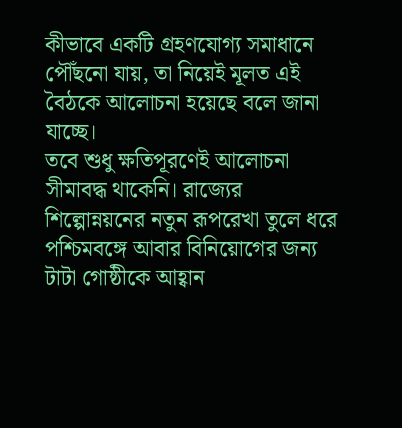কীভাবে একটি গ্রহণযোগ্য সমাধানে পৌঁছনো যায়, তা নিয়েই মূলত এই বৈঠকে আলোচনা হয়েছে বলে জানা যাচ্ছে।
তবে শুধু ক্ষতিপূরণেই আলোচনা সীমাবদ্ধ থাকেনি। রাজ্যের শিল্পোন্নয়নের নতুন রূপরেখা তুলে ধরে পশ্চিমবঙ্গে আবার বিনিয়োগের জন্য টাটা গোষ্ঠীকে আহ্বান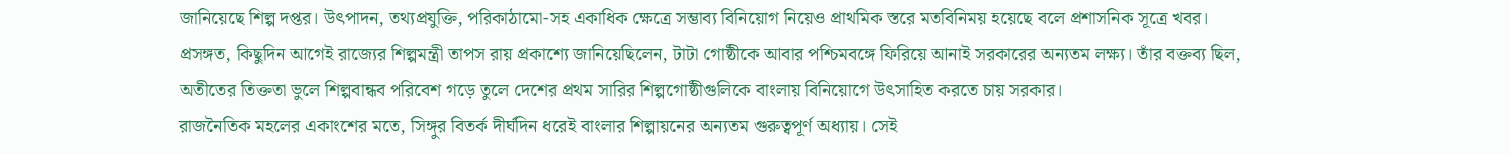জানিয়েছে শিল্প দপ্তর। উৎপাদন, তথ্যপ্রযুক্তি, পরিকাঠামো-সহ একাধিক ক্ষেত্রে সম্ভাব্য বিনিয়োগ নিয়েও প্রাথমিক স্তরে মতবিনিময় হয়েছে বলে প্রশাসনিক সূত্রে খবর।
প্রসঙ্গত, কিছুদিন আগেই রাজ্যের শিল্পমন্ত্রী তাপস রায় প্রকাশ্যে জানিয়েছিলেন, টাটা গোষ্ঠীকে আবার পশ্চিমবঙ্গে ফিরিয়ে আনাই সরকারের অন্যতম লক্ষ্য। তাঁর বক্তব্য ছিল, অতীতের তিক্ততা ভুলে শিল্পবান্ধব পরিবেশ গড়ে তুলে দেশের প্রথম সারির শিল্পগোষ্ঠীগুলিকে বাংলায় বিনিয়োগে উৎসাহিত করতে চায় সরকার।
রাজনৈতিক মহলের একাংশের মতে, সিঙ্গুর বিতর্ক দীর্ঘদিন ধরেই বাংলার শিল্পায়নের অন্যতম গুরুত্বপূর্ণ অধ্যায়। সেই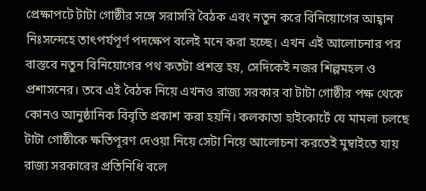প্রেক্ষাপটে টাটা গোষ্ঠীর সঙ্গে সরাসরি বৈঠক এবং নতুন করে বিনিয়োগের আহ্বান নিঃসন্দেহে তাৎপর্যপূর্ণ পদক্ষেপ বলেই মনে করা হচ্ছে। এখন এই আলোচনার পর বাস্তবে নতুন বিনিয়োগের পথ কতটা প্রশস্ত হয়, সেদিকেই নজর শিল্পমহল ও প্রশাসনের। তবে এই বৈঠক নিয়ে এখনও রাজ্য সরকার বা টাটা গোষ্ঠীর পক্ষ থেকে কোনও আনুষ্ঠানিক বিবৃতি প্রকাশ করা হয়নি। কলকাতা হাইকোর্টে যে মামলা চলছে টাটা গোষ্ঠীকে ক্ষতিপূরণ দেওয়া নিয়ে সেটা নিয়ে আলোচনা করতেই মুম্বাইতে যায় রাজ্য সরকারের প্রতিনিধি বলে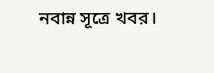নবান্ন সূত্রে খবর।